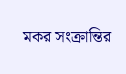মকর সংক্রান্তির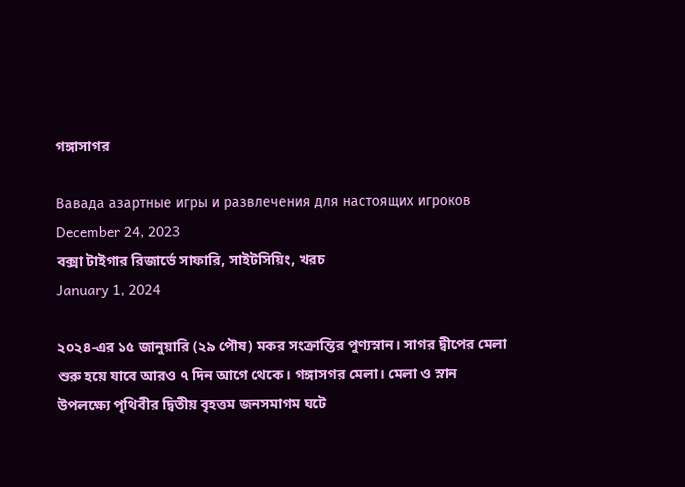গঙ্গাসাগর

Вавада азартные игры и развлечения для настоящих игроков
December 24, 2023
বক্সা টাইগার রিজার্ভে সাফারি, সাইটসিয়িং, খরচ
January 1, 2024

২০২৪-এর ১৫ জানুয়ারি (২৯ পৌষ) মকর সংক্রান্তির পুণ্যস্নান। সাগর দ্বীপের মেলা শুরু হয়ে যাবে আরও ৭ দিন আগে থেকে। গঙ্গাসগর মেলা। মেলা ও স্নান উপলক্ষ্যে পৃথিবীর দ্বিতীয় বৃহত্তম জনসমাগম ঘটে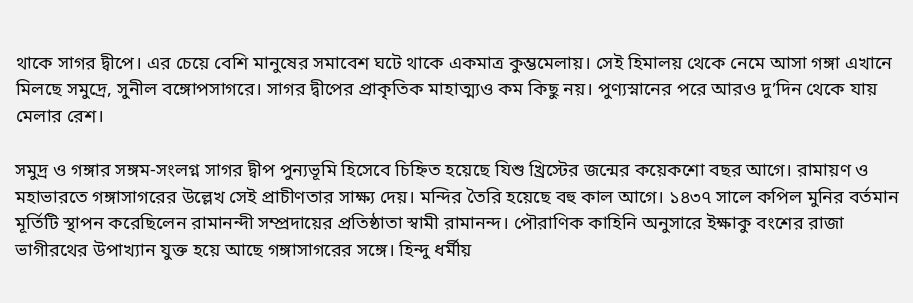থাকে সাগর দ্বীপে। এর চেয়ে বেশি মানুষের সমাবেশ ঘটে থাকে একমাত্র কুম্ভমেলায়। সেই হিমালয় থেকে নেমে আসা গঙ্গা এখানে মিলছে সমুদ্রে, সুনীল বঙ্গোপসাগরে। সাগর দ্বীপের প্রাকৃতিক মাহাত্ম্যও কম কিছু নয়। পুণ্যস্নানের পরে আরও দু’দিন থেকে যায় মেলার রেশ।

সমুদ্র ও গঙ্গার সঙ্গম-সংলগ্ন সাগর দ্বীপ পুন্যভূমি হিসেবে চিহ্নিত হয়েছে যিশু খ্রিস্টের জন্মের কয়েকশো বছর আগে। রামায়ণ ও মহাভারতে গঙ্গাসাগরের উল্লেখ সেই প্রাচীণতার সাক্ষ্য দেয়। মন্দির তৈরি হয়েছে বহু কাল আগে। ১৪৩৭ সালে কপিল মুনির বর্তমান মূর্তিটি স্থাপন করেছিলেন রামানন্দী সম্প্রদায়ের প্রতিষ্ঠাতা স্বামী রামানন্দ। পৌরাণিক কাহিনি অনুসারে ইক্ষাকু বংশের রাজা ভাগীরথের উপাখ্যান যুক্ত হয়ে আছে গঙ্গাসাগরের সঙ্গে। হিন্দু ধর্মীয়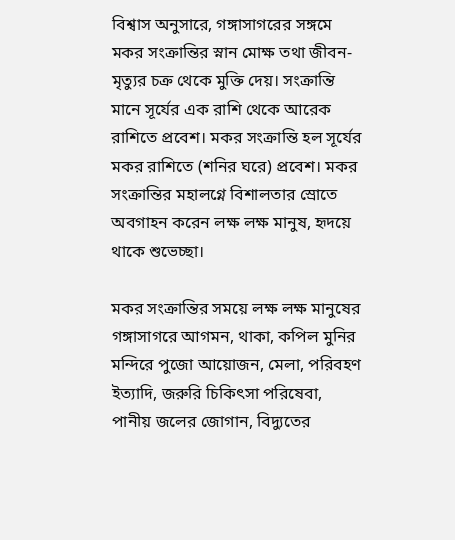বিশ্বাস অনুসারে, গঙ্গাসাগরের সঙ্গমে মকর সংক্রান্তির স্নান মোক্ষ তথা জীবন-মৃত্যুর চক্র থেকে মুক্তি দেয়। সংক্রান্তি মানে সূর্যের এক রাশি থেকে আরেক রাশিতে প্রবেশ। মকর সংক্রান্তি হল সূর্যের মকর রাশিতে (শনির ঘরে) প্রবেশ। মকর সংক্রান্তির মহালগ্নে বিশালতার স্রোতে অবগাহন করেন লক্ষ লক্ষ মানুষ, হৃদয়ে থাকে শুভেচ্ছা।

মকর সংক্রান্তির সময়ে লক্ষ লক্ষ মানুষের গঙ্গাসাগরে আগমন, থাকা, কপিল মুনির মন্দিরে পুজো আয়োজন, মেলা, পরিবহণ ইত্যাদি, জরুরি চিকিৎসা পরিষেবা, পানীয় জলের জোগান, বিদ্যুতের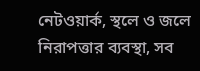নেটওয়ার্ক, স্থলে ও জলে নিরাপত্তার ব্যবস্থা, সব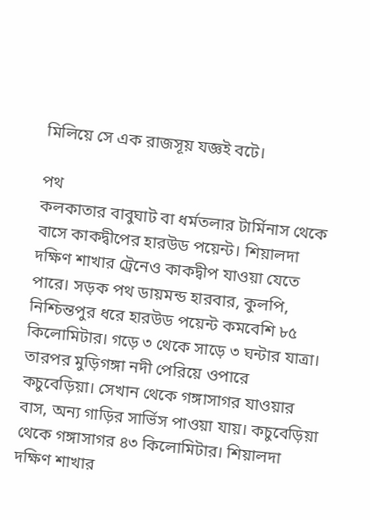মিলিয়ে সে এক রাজসূয় যজ্ঞই বটে।

পথ
কলকাতার বাবুঘাট বা ধর্মতলার টার্মিনাস থেকে বাসে কাকদ্বীপের হারউড পয়েন্ট। শিয়ালদা দক্ষিণ শাখার ট্রেনেও কাকদ্বীপ যাওয়া যেতে পারে। সড়ক পথ ডায়মন্ড হারবার, কুলপি, নিশ্চিন্তপুর ধরে হারউড পয়েন্ট কমবেশি ৮৫ কিলোমিটার। গড়ে ৩ থেকে সাড়ে ৩ ঘন্টার যাত্রা। তারপর মুড়িগঙ্গা নদী পেরিয়ে ওপারে কচুবেড়িয়া। সেখান থেকে গঙ্গাসাগর যাওয়ার বাস, অন্য গাড়ির সার্ভিস পাওয়া যায়। কচুবেড়িয়া থেকে গঙ্গাসাগর ৪৩ কিলোমিটার। শিয়ালদা দক্ষিণ শাখার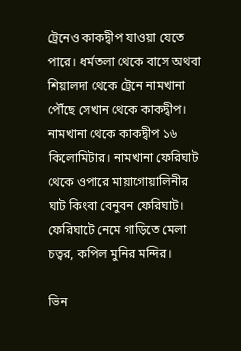ট্রেনেও কাকদ্বীপ যাওয়া যেতে পারে। ধর্মতলা থেকে বাসে অথবা শিয়ালদা থেকে ট্রেনে নামখানা পৌঁছে সেখান থেকে কাকদ্বীপ। নামখানা থেকে কাকদ্বীপ ১৬ কিলোমিটার। নামখানা ফেরিঘাট থেকে ওপারে মায়াগোয়ালিনীর ঘাট কিংবা বেনুবন ফেরিঘাট। ফেরিঘাটে নেমে গাড়িতে মেলা চত্বর, কপিল মুনির মন্দির।

ভিন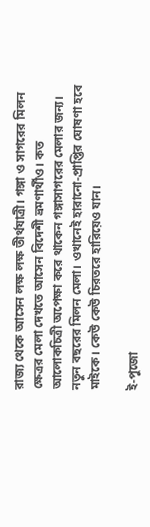রাজ্য থেকে আসেন লক্ষ লক্ষ তীর্থযাত্রী। গঙ্গা ও সাগরের মিলন ক্ষেত্রর মেলা দেখতে আসেন বিদেশী ভ্রমণার্থীও। কত আলোকচিত্রী অপেক্ষা করে থাকেন গঙ্গাসাগরের মেলার জন্য। নতুন বছরের মিলন মেলা। ওখানেই হারানো-প্রাপ্তির ঘোষণা হবে মাইকে। কেউ কেউ চিরতরে হারিয়েও যান।

ই-পুজো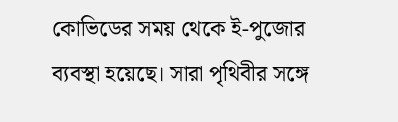কোভিডের সময় থেকে ই-পুজোর ব্যবস্থা হয়েছে। সারা পৃথিবীর সঙ্গে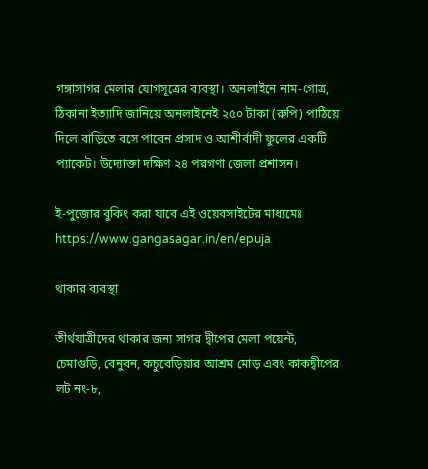গঙ্গাসাগর মেলার যোগসূত্রের ব্যবস্থা। অনলাইনে নাম-গোত্র, ঠিকানা ইত্যাদি জানিয়ে অনলাইনেই ২৫০ টাকা (রুপি) পাঠিয়ে দিলে বাড়িতে বসে পাবেন প্রসাদ ও আশীর্বাদী ফুলের একটি প্যাকেট। উদ্যোক্তা দক্ষিণ ২৪ পরগণা জেলা প্রশাসন।

ই-পুজোর বুকিং করা যাবে এই ওয়েবসাইটের মাধ্যমেঃ https://www.gangasagar.in/en/epuja

থাকার ব্যবস্থা

তীর্থযাত্রীদের থাকার জন্য সাগর দ্বীপের মেলা পয়েন্ট, চেমাগুড়ি, বেনুবন, কচুবেড়িয়ার আশ্রম মোড় এবং কাকদ্বীপের লট নং-৮,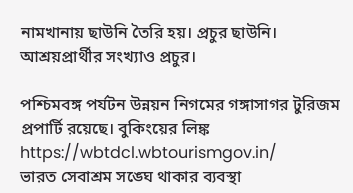নামখানায় ছাউনি তৈরি হয়। প্রচুর ছাউনি। আশ্রয়প্রার্থীর সংখ্যাও প্রচুর।

পশ্চিমবঙ্গ পর্যটন উন্নয়ন নিগমের গঙ্গাসাগর টুরিজম প্রপার্টি রয়েছে। বুকিংয়ের লিঙ্ক https://wbtdcl.wbtourismgov.in/
ভারত সেবাশ্রম সঙ্ঘে থাকার ব্যবস্থা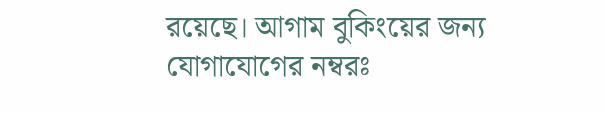রয়েছে। আগাম বুকিংয়ের জন্য যোগাযোগের নম্বরঃ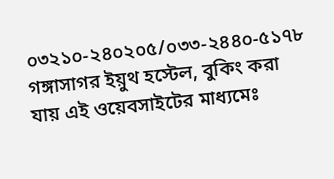০৩২১০-২৪০২০৫/০৩৩-২৪৪০-৫১৭৮
গঙ্গাসাগর ইয়ুথ হস্টেল, বুকিং করা যায় এই ওয়েবসাইটের মাধ্যমেঃ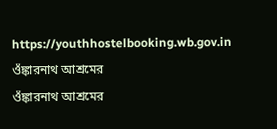https://youthhostelbooking.wb.gov.in ওঁঙ্কারনাথ আশ্রমের
ওঁঙ্কারনাথ আশ্রমের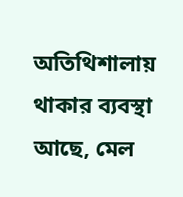অতিথিশালায় থাকার ব্যবস্থা আছে, মেল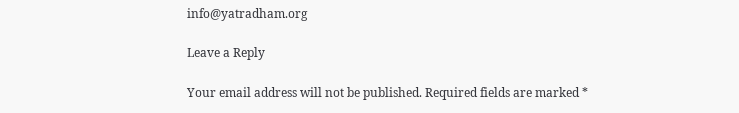info@yatradham.org

Leave a Reply

Your email address will not be published. Required fields are marked *